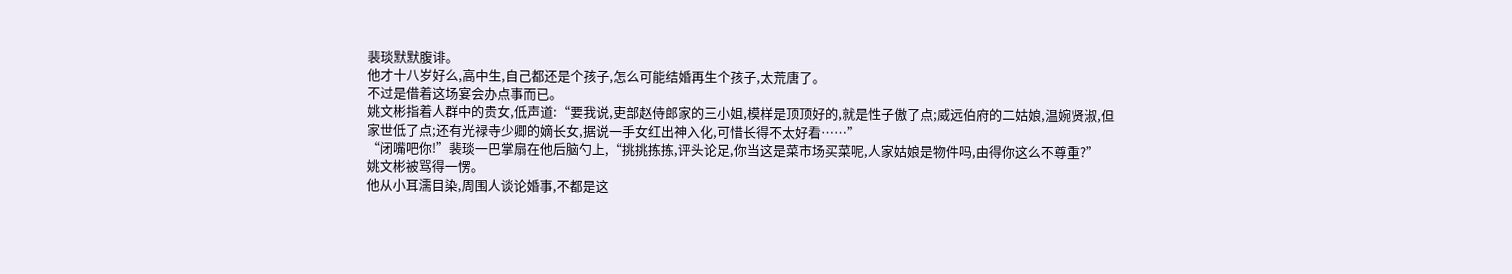裴琰默默腹诽。
他才十八岁好么,高中生,自己都还是个孩子,怎么可能结婚再生个孩子,太荒唐了。
不过是借着这场宴会办点事而已。
姚文彬指着人群中的贵女,低声道:“要我说,吏部赵侍郎家的三小姐,模样是顶顶好的,就是性子傲了点;威远伯府的二姑娘,温婉贤淑,但家世低了点;还有光禄寺少卿的嫡长女,据说一手女红出神入化,可惜长得不太好看……”
“闭嘴吧你!”裴琰一巴掌扇在他后脑勺上,“挑挑拣拣,评头论足,你当这是菜市场买菜呢,人家姑娘是物件吗,由得你这么不尊重?”
姚文彬被骂得一愣。
他从小耳濡目染,周围人谈论婚事,不都是这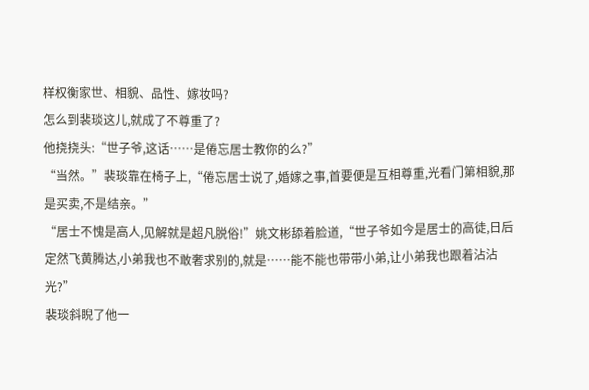样权衡家世、相貌、品性、嫁妆吗?
怎么到裴琰这儿,就成了不尊重了?
他挠挠头:“世子爷,这话……是倦忘居士教你的么?”
“当然。”裴琰靠在椅子上,“倦忘居士说了,婚嫁之事,首要便是互相尊重,光看门第相貌,那是买卖,不是结亲。”
“居士不愧是高人,见解就是超凡脱俗!”姚文彬舔着脸道,“世子爷如今是居士的高徒,日后定然飞黄腾达,小弟我也不敢奢求别的,就是……能不能也带带小弟,让小弟我也跟着沾沾光?”
裴琰斜睨了他一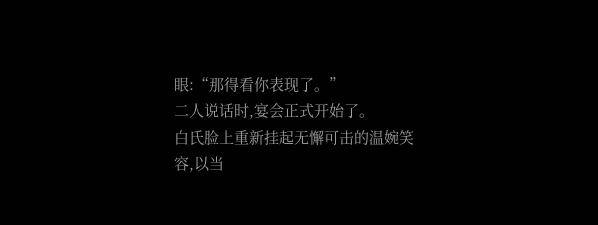眼:“那得看你表现了。”
二人说话时,宴会正式开始了。
白氏脸上重新挂起无懈可击的温婉笑容,以当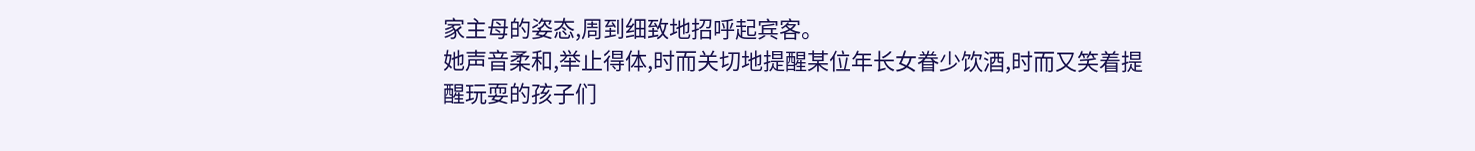家主母的姿态,周到细致地招呼起宾客。
她声音柔和,举止得体,时而关切地提醒某位年长女眷少饮酒,时而又笑着提醒玩耍的孩子们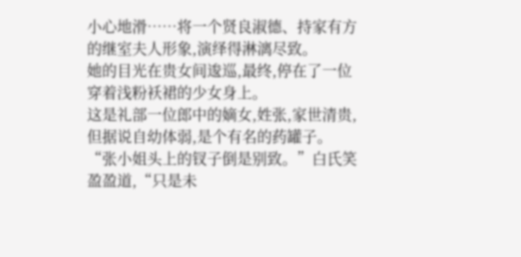小心地滑……将一个贤良淑德、持家有方的继室夫人形象,演绎得淋漓尽致。
她的目光在贵女间逡巡,最终,停在了一位穿着浅粉袄裙的少女身上。
这是礼部一位郎中的嫡女,姓张,家世清贵,但据说自幼体弱,是个有名的药罐子。
“张小姐头上的钗子倒是别致。”白氏笑盈盈道,“只是未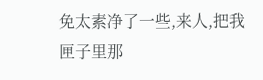免太素净了一些,来人,把我匣子里那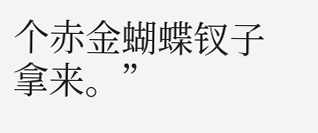个赤金蝴蝶钗子拿来。”